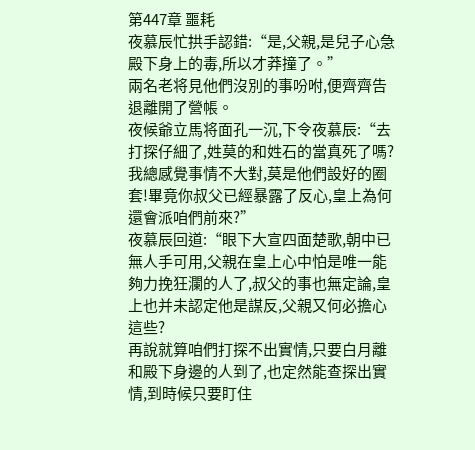第447章 噩耗
夜慕辰忙拱手認錯:“是,父親,是兒子心急殿下身上的毒,所以才莽撞了。”
兩名老将見他們沒別的事吩咐,便齊齊告退離開了營帳。
夜候爺立馬将面孔一沉,下令夜慕辰:“去打探仔細了,姓莫的和姓石的當真死了嗎?我總感覺事情不大對,莫是他們設好的圈套!畢竟你叔父已經暴露了反心,皇上為何還會派咱們前來?”
夜慕辰回道:“眼下大宣四面楚歌,朝中已無人手可用,父親在皇上心中怕是唯一能夠力挽狂瀾的人了,叔父的事也無定論,皇上也并未認定他是謀反,父親又何必擔心這些?
再說就算咱們打探不出實情,只要白月離和殿下身邊的人到了,也定然能查探出實情,到時候只要盯住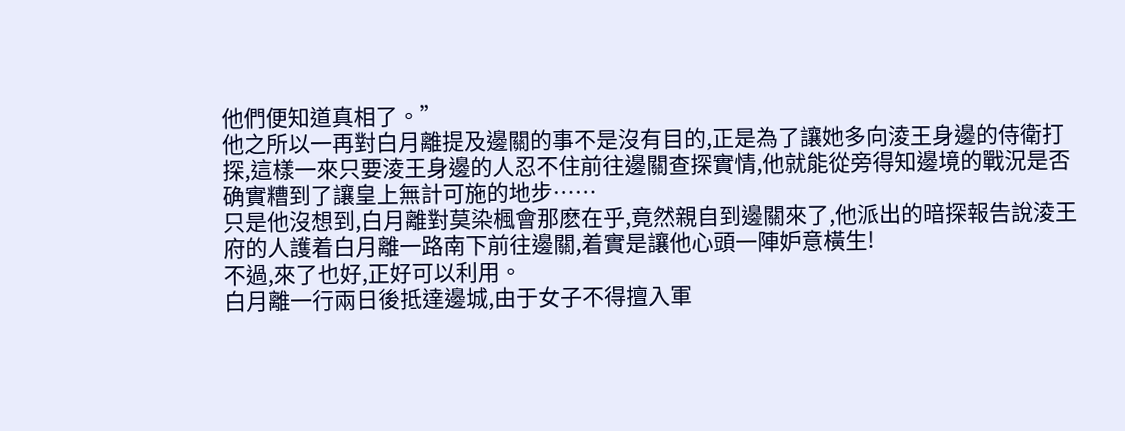他們便知道真相了。”
他之所以一再對白月離提及邊關的事不是沒有目的,正是為了讓她多向淩王身邊的侍衛打探,這樣一來只要淩王身邊的人忍不住前往邊關查探實情,他就能從旁得知邊境的戰況是否确實糟到了讓皇上無計可施的地步……
只是他沒想到,白月離對莫染楓會那麽在乎,竟然親自到邊關來了,他派出的暗探報告說淩王府的人護着白月離一路南下前往邊關,着實是讓他心頭一陣妒意橫生!
不過,來了也好,正好可以利用。
白月離一行兩日後抵達邊城,由于女子不得擅入軍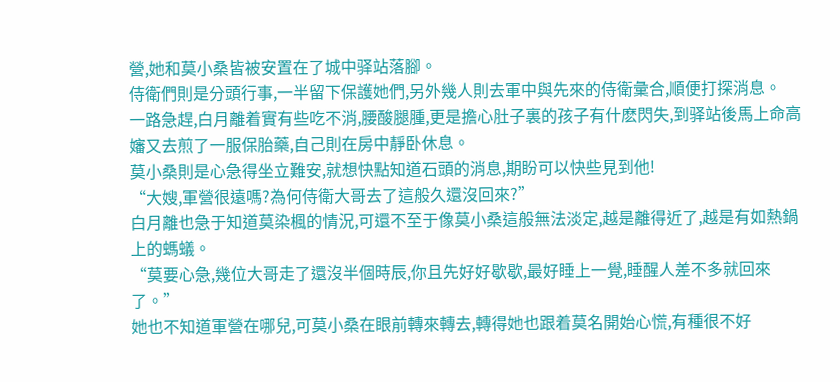營,她和莫小桑皆被安置在了城中驿站落腳。
侍衛們則是分頭行事,一半留下保護她們,另外幾人則去軍中與先來的侍衛彙合,順便打探消息。
一路急趕,白月離着實有些吃不消,腰酸腿腫,更是擔心肚子裏的孩子有什麽閃失,到驿站後馬上命高嬸又去煎了一服保胎藥,自己則在房中靜卧休息。
莫小桑則是心急得坐立難安,就想快點知道石頭的消息,期盼可以快些見到他!
“大嫂,軍營很遠嗎?為何侍衛大哥去了這般久還沒回來?”
白月離也急于知道莫染楓的情況,可還不至于像莫小桑這般無法淡定,越是離得近了,越是有如熱鍋上的螞蟻。
“莫要心急,幾位大哥走了還沒半個時辰,你且先好好歇歇,最好睡上一覺,睡醒人差不多就回來了。”
她也不知道軍營在哪兒,可莫小桑在眼前轉來轉去,轉得她也跟着莫名開始心慌,有種很不好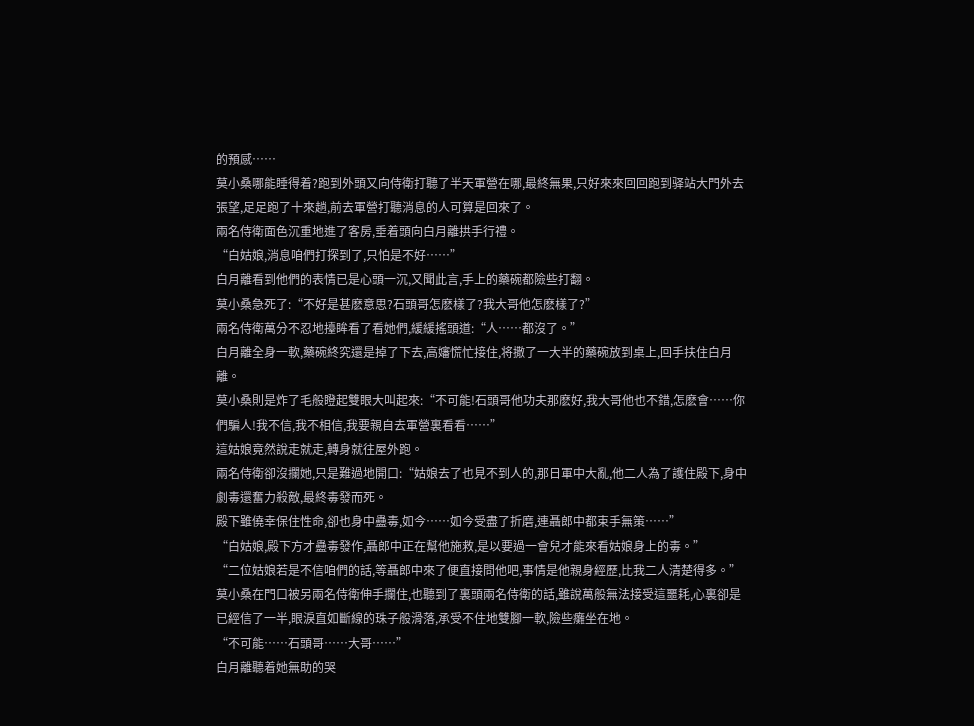的預感……
莫小桑哪能睡得着?跑到外頭又向侍衛打聽了半天軍營在哪,最終無果,只好來來回回跑到驿站大門外去張望,足足跑了十來趟,前去軍營打聽消息的人可算是回來了。
兩名侍衛面色沉重地進了客房,垂着頭向白月離拱手行禮。
“白姑娘,消息咱們打探到了,只怕是不好……”
白月離看到他們的表情已是心頭一沉,又聞此言,手上的藥碗都險些打翻。
莫小桑急死了:“不好是甚麽意思?石頭哥怎麽樣了?我大哥他怎麽樣了?”
兩名侍衛萬分不忍地擡眸看了看她們,緩緩搖頭道:“人……都沒了。”
白月離全身一軟,藥碗終究還是掉了下去,高嬸慌忙接住,将撒了一大半的藥碗放到桌上,回手扶住白月離。
莫小桑則是炸了毛般瞪起雙眼大叫起來:“不可能!石頭哥他功夫那麽好,我大哥他也不錯,怎麽會……你們騙人!我不信,我不相信,我要親自去軍營裏看看……”
這姑娘竟然說走就走,轉身就往屋外跑。
兩名侍衛卻沒攔她,只是難過地開口:“姑娘去了也見不到人的,那日軍中大亂,他二人為了護住殿下,身中劇毒還奮力殺敵,最終毒發而死。
殿下雖僥幸保住性命,卻也身中蠱毒,如今……如今受盡了折磨,連聶郎中都束手無策……”
“白姑娘,殿下方才蠱毒發作,聶郎中正在幫他施救,是以要過一會兒才能來看姑娘身上的毒。”
“二位姑娘若是不信咱們的話,等聶郎中來了便直接問他吧,事情是他親身經歷,比我二人清楚得多。”
莫小桑在門口被另兩名侍衛伸手攔住,也聽到了裏頭兩名侍衛的話,雖說萬般無法接受這噩耗,心裏卻是已經信了一半,眼淚直如斷線的珠子般滑落,承受不住地雙腳一軟,險些癱坐在地。
“不可能……石頭哥……大哥……”
白月離聽着她無助的哭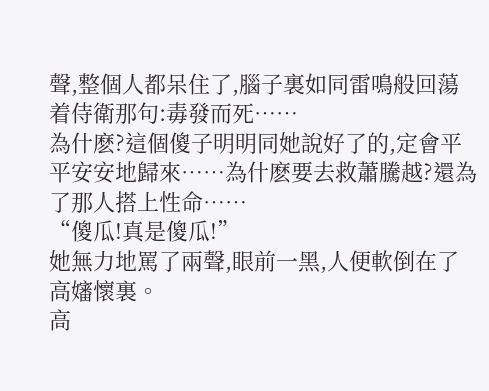聲,整個人都呆住了,腦子裏如同雷鳴般回蕩着侍衛那句:毒發而死……
為什麽?這個傻子明明同她說好了的,定會平平安安地歸來……為什麽要去救蕭騰越?還為了那人搭上性命……
“傻瓜!真是傻瓜!”
她無力地罵了兩聲,眼前一黑,人便軟倒在了高嬸懷裏。
高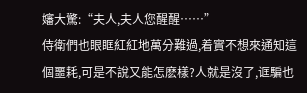嬸大驚:“夫人,夫人您醒醒……”
侍衛們也眼眶紅紅地萬分難過,着實不想來通知這個噩耗,可是不說又能怎麽樣?人就是沒了,诓騙也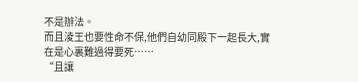不是辦法。
而且淩王也要性命不保,他們自幼同殿下一起長大,實在是心裏難過得要死……
“且讓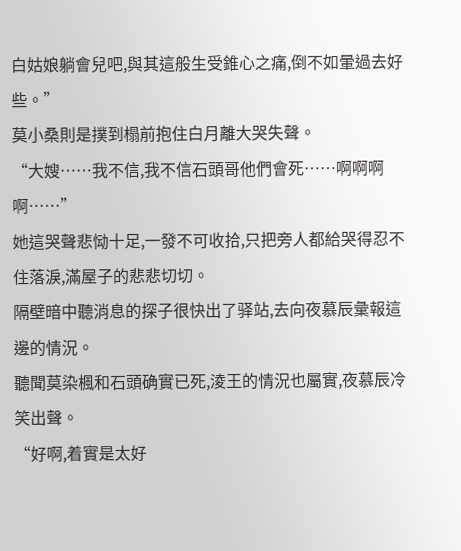白姑娘躺會兒吧,與其這般生受錐心之痛,倒不如暈過去好些。”
莫小桑則是撲到榻前抱住白月離大哭失聲。
“大嫂……我不信,我不信石頭哥他們會死……啊啊啊啊……”
她這哭聲悲恸十足,一發不可收拾,只把旁人都給哭得忍不住落淚,滿屋子的悲悲切切。
隔壁暗中聽消息的探子很快出了驿站,去向夜慕辰彙報這邊的情況。
聽聞莫染楓和石頭确實已死,淩王的情況也屬實,夜慕辰冷笑出聲。
“好啊,着實是太好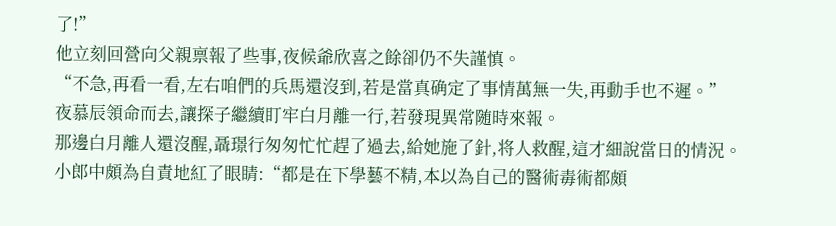了!”
他立刻回營向父親禀報了些事,夜候爺欣喜之餘卻仍不失謹慎。
“不急,再看一看,左右咱們的兵馬還沒到,若是當真确定了事情萬無一失,再動手也不遲。”
夜慕辰領命而去,讓探子繼續盯牢白月離一行,若發現異常随時來報。
那邊白月離人還沒醒,聶璟行匆匆忙忙趕了過去,給她施了針,将人救醒,這才細說當日的情況。
小郎中頗為自責地紅了眼睛:“都是在下學藝不精,本以為自己的醫術毒術都頗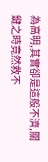為高明,其實卻是這般不濟,關鍵之時竟然救不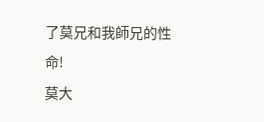了莫兄和我師兄的性命!
莫大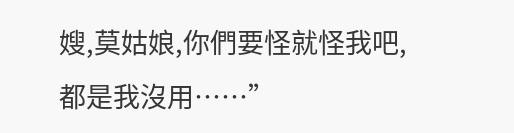嫂,莫姑娘,你們要怪就怪我吧,都是我沒用……”